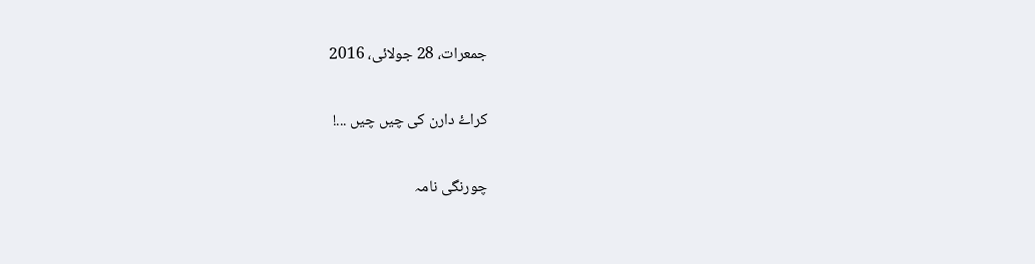جمعرات، 28 جولائی، 2016

کراۓ دارن کی چیں چیں ...!

چورنگی نامہ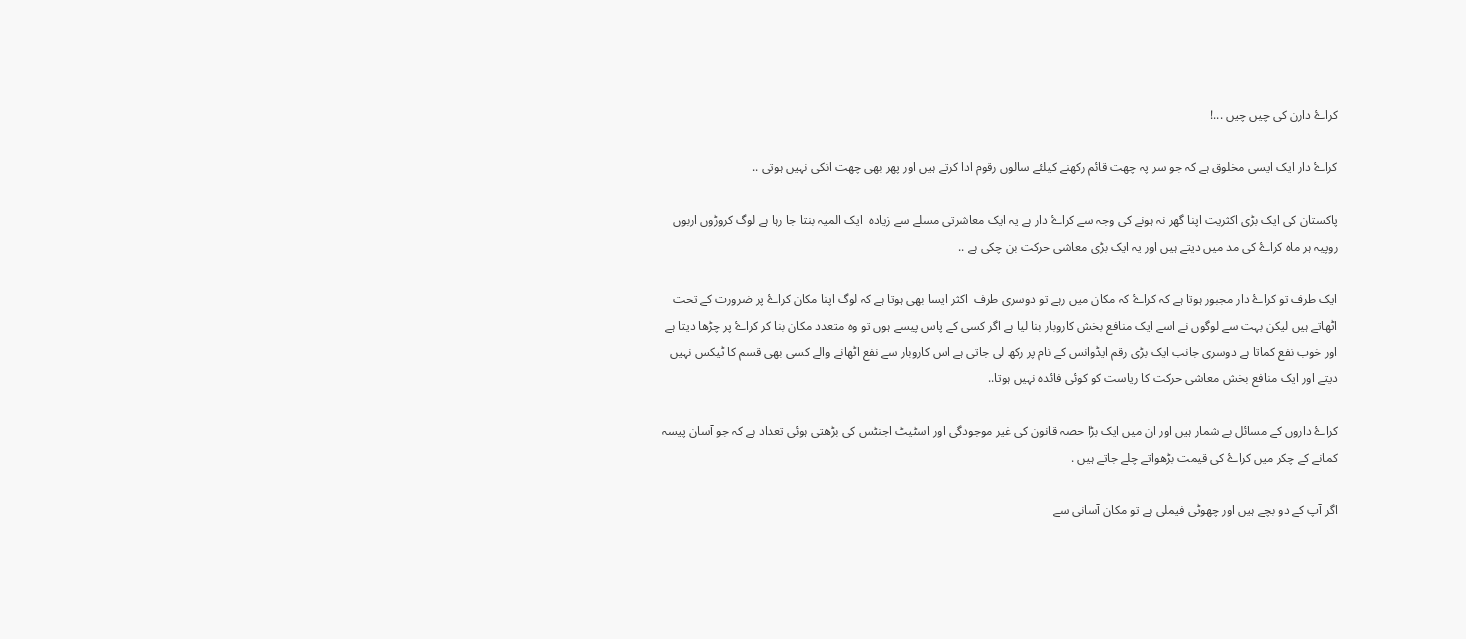کراۓ دارن کی چیں چیں ...!

کراۓ دار ایک ایسی مخلوق ہے کہ جو سر پہ چھت قائم رکھنے کیلئے سالوں رقوم ادا کرتے ہیں اور پھر بھی چھت انکی نہیں ہوتی ..

پاکستان کی ایک بڑی اکثریت اپنا گھر نہ ہونے کی وجہ سے کراۓ دار ہے یہ ایک معاشرتی مسلے سے زیادہ  ایک المیہ بنتا جا رہا ہے لوگ کروڑوں اربوں روپیہ ہر ماہ کراۓ کی مد میں دیتے ہیں اور یہ ایک بڑی معاشی حرکت بن چکی ہے ..

ایک طرف تو کراۓ دار مجبور ہوتا ہے کہ کراۓ کہ مکان میں رہے تو دوسری طرف  اکثر ایسا بھی ہوتا ہے کہ لوگ اپنا مکان کراۓ پر ضرورت کے تحت اٹھاتے ہیں لیکن بہت سے لوگوں نے اسے ایک منافع بخش کاروبار بنا لیا ہے اگر کسی کے پاس پیسے ہوں تو وہ متعدد مکان بنا کر کراۓ پر چڑھا دیتا ہے اور خوب نفع کماتا ہے دوسری جانب ایک بڑی رقم ایڈوانس کے نام پر رکھ لی جاتی ہے اس کاروبار سے نفع اٹھانے والے کسی بھی قسم کا ٹیکس نہیں دیتے اور ایک منافع بخش معاشی حرکت کا ریاست کو کوئی فائدہ نہیں ہوتا..

کراۓ داروں کے مسائل بے شمار ہیں اور ان میں ایک بڑا حصہ قانون کی غیر موجودگی اور اسٹیٹ اجنٹس کی بڑھتی ہوئی تعداد ہے کہ جو آسان پیسہ کمانے کے چکر میں کراۓ کی قیمت بڑھواتے چلے جاتے ہیں .

اگر آپ کے دو بچے ہیں اور چھوٹی فیملی ہے تو مکان آسانی سے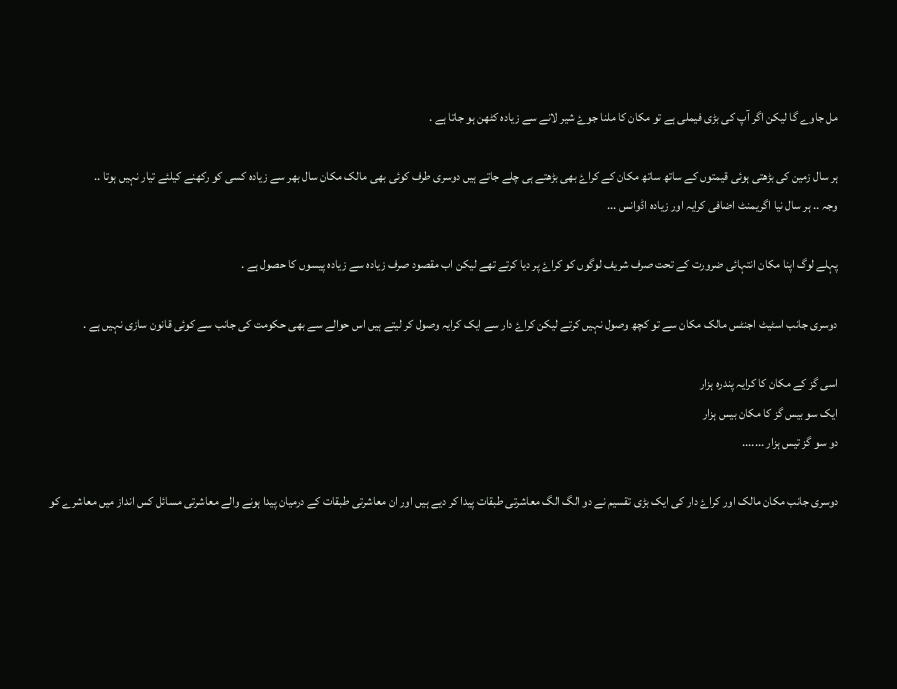مل جاوے گا لیکن اگر آپ کی بڑی فیملی ہے تو مکان کا ملنا جوۓ شیر لانے سے زیادہ کٹھن ہو جاتا ہے .

ہر سال زمین کی بڑھتی ہوئی قیمتوں کے ساتھ ساتھ مکان کے کراۓ بھی بڑھتے ہی چلے جاتے ہیں دوسری طرف کوئی بھی مالک مکان سال بھر سے زیادہ کسی کو رکھنے کیلئے تیار نہیں ہوتا ..
وجہ .. ہر سال نیا اگریمنٹ اضافی کرایہ اور زیادہ اڈوانس ...

پہلے لوگ اپنا مکان انتہائی ضرورت کے تحت صرف شریف لوگوں کو کراۓ پر دیا کرتے تھے لیکن اب مقصود صرف زیادہ سے زیادہ پیسوں کا حصول ہے .

دوسری جانب اسٹیٹ اجنٹس مالک مکان سے تو کچھ وصول نہیں کرتے لیکن کراۓ دار سے ایک کرایہ وصول کر لیتے ہیں اس حوالے سے بھی حکومت کی جانب سے کوئی قانون سازی نہیں ہے .

اسی گز کے مکان کا کرایہ پندرہ ہزار
ایک سو بیس گز کا مکان بیس ہزار
دو سو گز تیس ہزار .......

دوسری جانب مکان مالک اور کراۓ دار کی ایک بڑی تقسیم نے دو الگ الگ معاشرتی طبقات پیدا کر دیے ہیں اور ان معاشرتی طبقات کے درمیان پیدا ہونے والے معاشرتی مسائل کس انداز میں معاشرے کو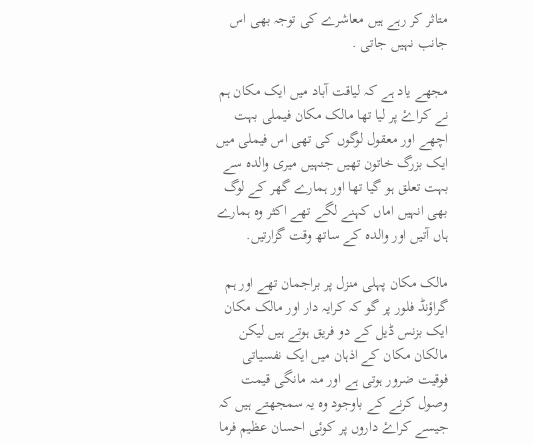متاثر کر رہے ہیں معاشرے کی توجہ بھی اس جانب نہیں جاتی .

مجھے یاد ہے کہ لیاقت آباد میں ایک مکان ہم نے کراۓ پر لیا تھا مالک مکان فیملی بہت اچھے اور معقول لوگوں کی تھی اس فیملی میں ایک بزرگ خاتون تھیں جنہیں میری والدہ سے بہت تعلق ہو گیا تھا اور ہمارے گھر کے لوگ بھی انہیں اماں کہنے لگے تھے اکثر وہ ہمارے ہاں آتیں اور والدہ کے ساتھ وقت گزارتیں.

مالک مکان پہلی منزل پر براجمان تھے اور ہم گراؤنڈ فلور پر گو کہ کرایہ دار اور مالک مکان ایک بزنس ڈیل کے دو فریق ہوتے ہیں لیکن مالکان مکان کے اذہان میں ایک نفسیاتی فوقیت ضرور ہوتی ہے اور منہ مانگی قیمت وصول کرنے کے باوجود وہ یہ سمجھتے ہیں کہ جیسے کراۓ داروں پر کوئی احسان عظیم فرما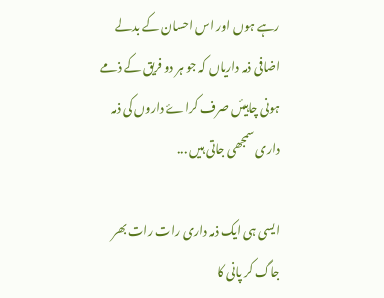رہے ہوں اور اس احسان کے بدلے اضافی ذمہ داریاں کہ جو ہر دو فریق کے ذمے ہونی چاہیئں صرف کراۓ داروں کی ذمہ داری سمجھی جاتی ہیں ...

ایسی ہی ایک ذمہ داری رات رات بھر جاگ کر پانی کا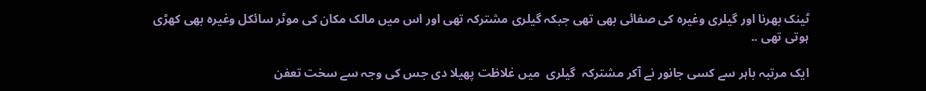ٹینک بھرنا اور گیلری وغیرہ کی صفائی بھی تھی جبکہ گیلری مشترکہ تھی اور اس میں مالک مکان کی موٹر سائکل وغیرہ بھی کھڑی ہوتی تھی ..

ایک مرتبہ باہر سے کسی جانور نے آکر مشترکہ  گیلری  میں غلاظت پھیلا دی جس کی وجہ سے سخت تعفن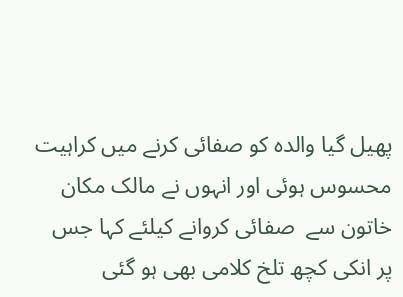پھیل گیا والدہ کو صفائی کرنے میں کراہیت محسوس ہوئی اور انہوں نے مالک مکان خاتون سے  صفائی کروانے کیلئے کہا جس پر انکی کچھ تلخ کلامی بھی ہو گئی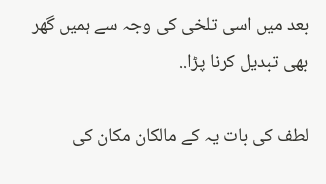بعد میں اسی تلخی کی وجہ سے ہمیں گھر بھی تبدیل کرنا پڑا..

لطف کی بات یہ کے مالکان مکان کی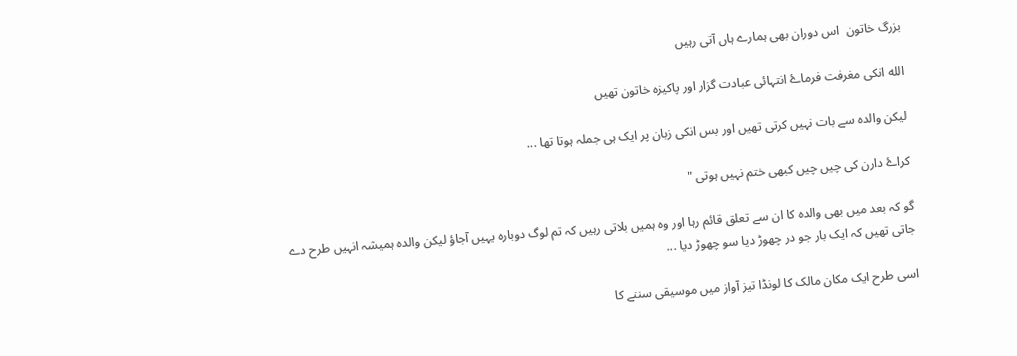بزرگ خاتون  اس دوران بھی ہمارے ہاں آتی رہیں

الله انکی مغرفت فرماۓ انتہائی عبادت گزار اور پاکیزہ خاتون تھیں

لیکن والدہ سے بات نہیں کرتی تھیں اور بس انکی زبان پر ایک ہی جملہ ہوتا تھا ...

کراۓ دارن کی چیں چیں کبھی ختم نہیں ہوتی "

گو کہ بعد میں بھی والدہ کا ان سے تعلق قائم رہا اور وہ ہمیں بلاتی رہیں کہ تم لوگ دوبارہ یہیں آجاؤ لیکن والدہ ہمیشہ انہیں طرح دے جاتی تھیں کہ ایک بار جو در چھوڑ دیا سو چھوڑ دیا ...

اسی طرح ایک مکان مالک کا لونڈا تیز آواز میں موسیقی سننے کا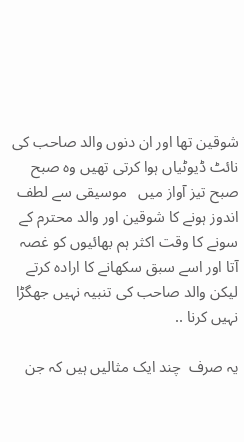شوقین تھا اور ان دنوں والد صاحب کی نائٹ ڈیوٹیاں ہوا کرتی تھیں وہ صبح صبح تیز آواز میں   موسیقی سے لطف اندوز ہونے کا شوقین اور والد محترم کے سونے کا وقت اکثر ہم بھائیوں کو غصہ آتا اور اسے سبق سکھانے کا ارادہ کرتے لیکن والد صاحب کی تنبیہ نہیں جھگڑا نہیں کرنا ..

یہ صرف  چند ایک مثالیں ہیں کہ جن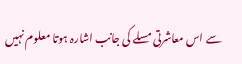سے اس معاشرتی مسلے کی جانب اشارہ ہوتا معلوم نہیں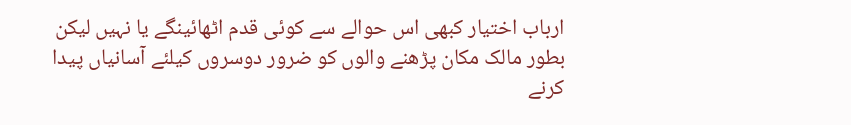ارباب اختیار کبھی اس حوالے سے کوئی قدم اٹھائینگے یا نہیں لیکن بطور مالک مکان پڑھنے والوں کو ضرور دوسروں کیلئے آسانیاں پیدا کرنے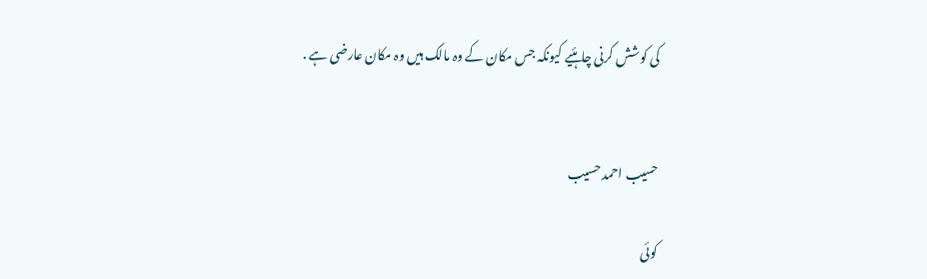کی کوشش کرنی چاہئیے کیونکہ جس مکان کے وہ مالک ہیں وہ مکان عارضی ہے .


حسیب احمد حسیب

کوئی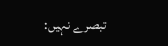تبصرے نہیں: